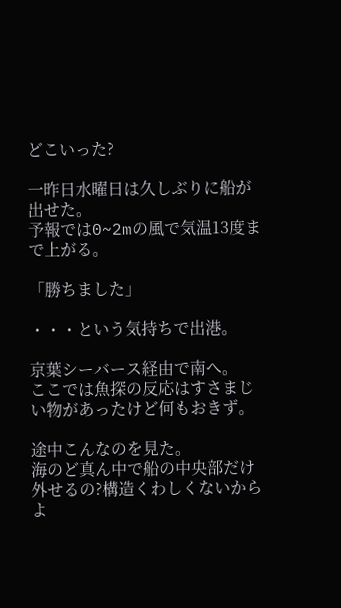どこいった?

一昨日水曜日は久しぶりに船が出せた。
予報では0~2mの風で気温13度まで上がる。

「勝ちました」

・・・という気持ちで出港。

京葉シーバース経由で南へ。
ここでは魚探の反応はすさまじい物があったけど何もおきず。

途中こんなのを見た。
海のど真ん中で船の中央部だけ外せるの?構造くわしくないからよ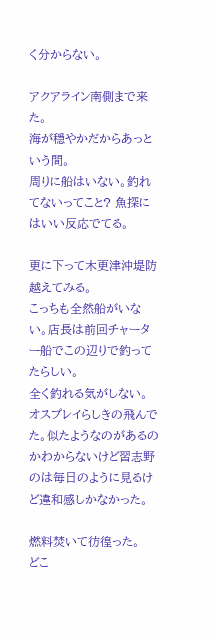く分からない。

アクアライン南側まで来た。
海が穏やかだからあっという間。
周りに船はいない。釣れてないってこと? 魚探にはいい反応でてる。

更に下って木更津沖堤防越えてみる。
こっちも全然船がいない。店長は前回チャーター船でこの辺りで釣ってたらしい。
全く釣れる気がしない。
オスプレイらしきの飛んでた。似たようなのがあるのかわからないけど習志野のは毎日のように見るけど違和感しかなかった。

燃料焚いて彷徨った。
どこ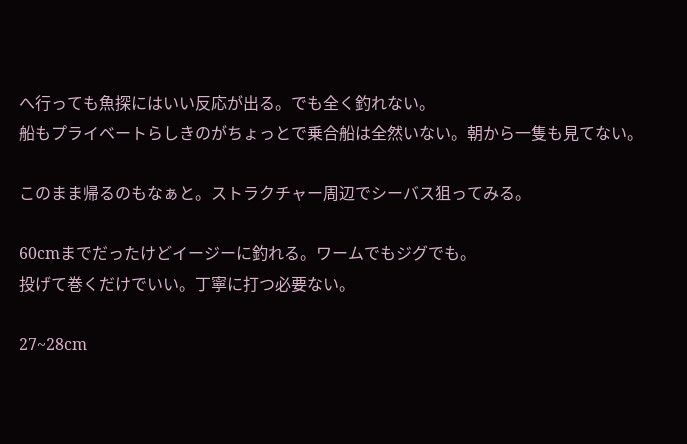へ行っても魚探にはいい反応が出る。でも全く釣れない。
船もプライベートらしきのがちょっとで乗合船は全然いない。朝から一隻も見てない。

このまま帰るのもなぁと。ストラクチャー周辺でシーバス狙ってみる。

60cmまでだったけどイージーに釣れる。ワームでもジグでも。
投げて巻くだけでいい。丁寧に打つ必要ない。

27~28cm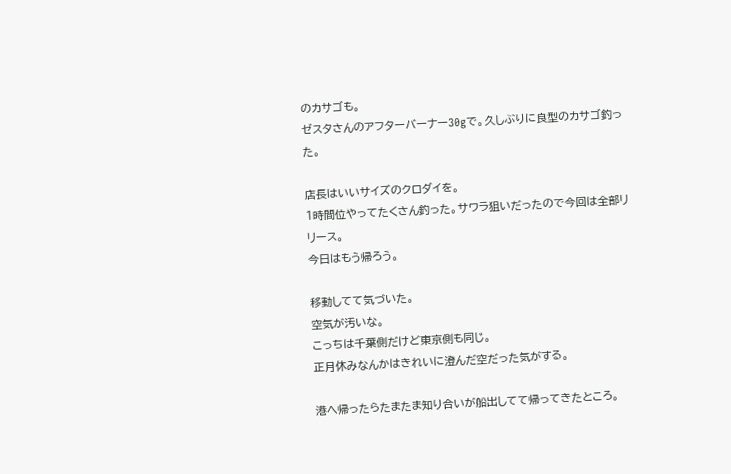のカサゴも。
ゼスタさんのアフターバーナー30gで。久しぶりに良型のカサゴ釣った。

店長はいいサイズのクロダイを。
1時間位やってたくさん釣った。サワラ狙いだったので今回は全部リリース。
今日はもう帰ろう。

移動してて気づいた。
空気が汚いな。
こっちは千葉側だけど東京側も同じ。
正月休みなんかはきれいに澄んだ空だった気がする。

港へ帰ったらたまたま知り合いが船出してて帰ってきたところ。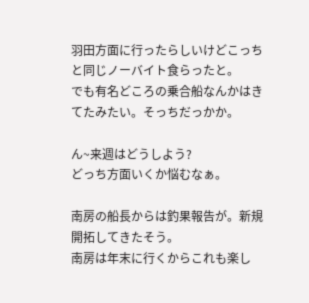羽田方面に行ったらしいけどこっちと同じノーバイト食らったと。
でも有名どころの乗合船なんかはきてたみたい。そっちだっかか。

ん~来週はどうしよう?
どっち方面いくか悩むなぁ。

南房の船長からは釣果報告が。新規開拓してきたそう。
南房は年末に行くからこれも楽し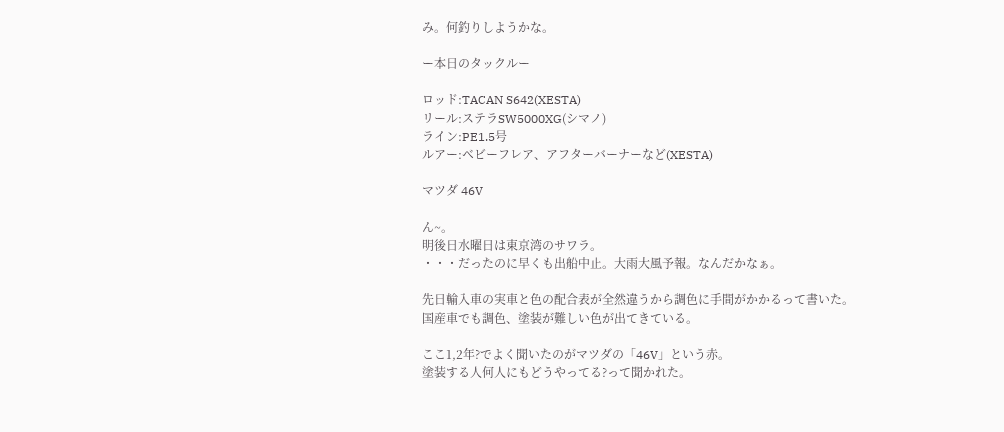み。何釣りしようかな。

ー本日のタックルー

ロッド:TACAN S642(XESTA)
リール:ステラSW5000XG(シマノ)
ライン:PE1.5号
ルアー:ベビーフレア、アフターバーナーなど(XESTA)

マツダ 46V

ん~。
明後日水曜日は東京湾のサワラ。
・・・だったのに早くも出船中止。大雨大風予報。なんだかなぁ。

先日輸入車の実車と色の配合表が全然違うから調色に手間がかかるって書いた。
国産車でも調色、塗装が難しい色が出てきている。

ここ1,2年?でよく聞いたのがマツダの「46V」という赤。
塗装する人何人にもどうやってる?って聞かれた。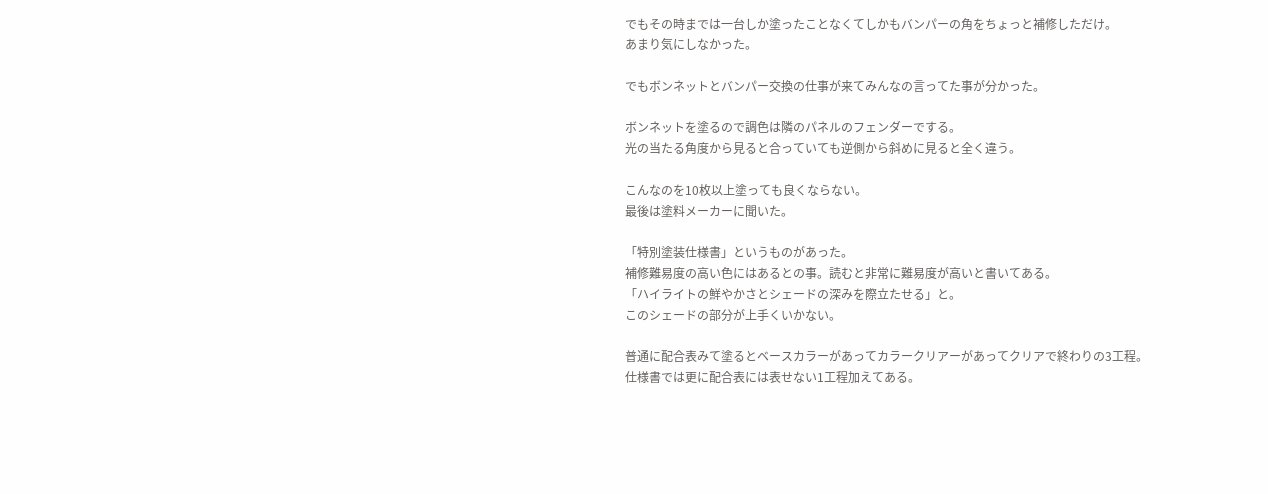でもその時までは一台しか塗ったことなくてしかもバンパーの角をちょっと補修しただけ。
あまり気にしなかった。

でもボンネットとバンパー交換の仕事が来てみんなの言ってた事が分かった。

ボンネットを塗るので調色は隣のパネルのフェンダーでする。
光の当たる角度から見ると合っていても逆側から斜めに見ると全く違う。

こんなのを10枚以上塗っても良くならない。
最後は塗料メーカーに聞いた。

「特別塗装仕様書」というものがあった。
補修難易度の高い色にはあるとの事。読むと非常に難易度が高いと書いてある。
「ハイライトの鮮やかさとシェードの深みを際立たせる」と。
このシェードの部分が上手くいかない。

普通に配合表みて塗るとベースカラーがあってカラークリアーがあってクリアで終わりの3工程。
仕様書では更に配合表には表せない1工程加えてある。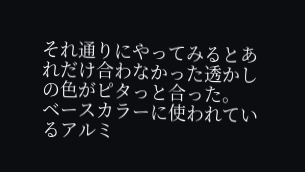それ通りにやってみるとあれだけ合わなかった透かしの色がピタっと合った。
ベースカラーに使われているアルミ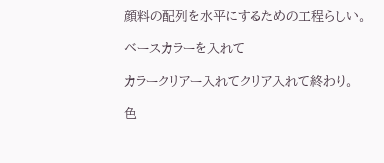顔料の配列を水平にするための工程らしい。

ベースカラーを入れて

カラークリアー入れてクリア入れて終わり。

色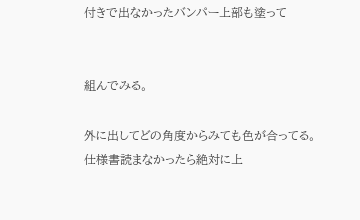付きで出なかったバンパー上部も塗って


組んでみる。

外に出してどの角度からみても色が合ってる。
仕様書読まなかったら絶対に上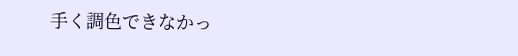手く調色できなかっ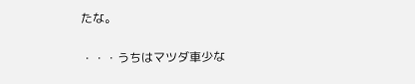たな。

・・・うちはマツダ車少な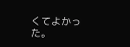くてよかった。